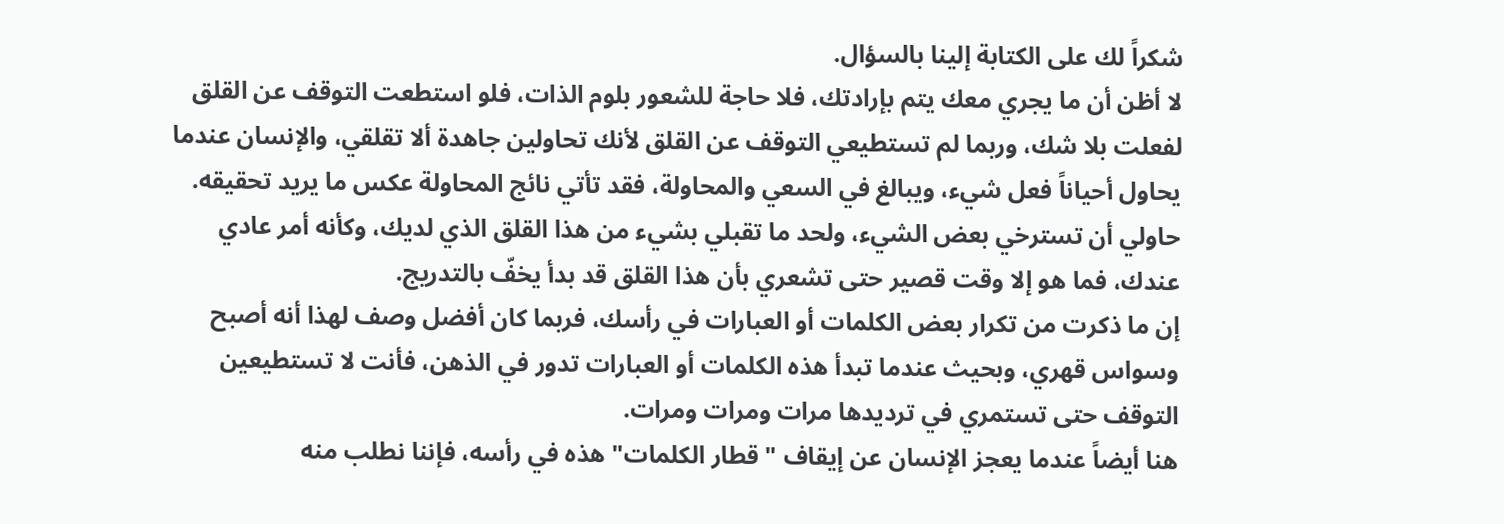شكراً لك على الكتابة إلينا بالسؤال.
لا أظن أن ما يجري معك يتم بإرادتك، فلا حاجة للشعور بلوم الذات، فلو استطعت التوقف عن القلق لفعلت بلا شك، وربما لم تستطيعي التوقف عن القلق لأنك تحاولين جاهدة ألا تقلقي، والإنسان عندما يحاول أحياناً فعل شيء، ويبالغ في السعي والمحاولة، فقد تأتي نائج المحاولة عكس ما يريد تحقيقه.
حاولي أن تسترخي بعض الشيء، ولحد ما تقبلي بشيء من هذا القلق الذي لديك، وكأنه أمر عادي عندك، فما هو إلا وقت قصير حتى تشعري بأن هذا القلق قد بدأ يخفّ بالتدريج.
إن ما ذكرت من تكرار بعض الكلمات أو العبارات في رأسك، فربما كان أفضل وصف لهذا أنه أصبح وسواس قهري، وبحيث عندما تبدأ هذه الكلمات أو العبارات تدور في الذهن، فأنت لا تستطيعين التوقف حتى تستمري في ترديدها مرات ومرات ومرات.
هنا أيضاً عندما يعجز الإنسان عن إيقاف "قطار الكلمات" هذه في رأسه، فإننا نطلب منه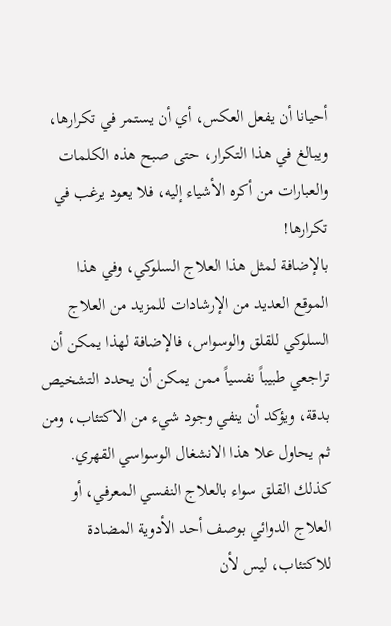أحيانا أن يفعل العكس، أي أن يستمر في تكرارها، ويبالغ في هذا التكرار، حتى صبح هذه الكلمات والعبارات من أكره الأشياء إليه، فلا يعود يرغب في تكرارها!
بالإضافة لمثل هذا العلاج السلوكي، وفي هذا الموقع العديد من الإرشادات للمزيد من العلاج السلوكي للقلق والوسواس، فالإضافة لهذا يمكن أن تراجعي طبيباً نفسياً ممن يمكن أن يحدد التشخيص بدقة، ويؤكد أن ينفي وجود شيء من الاكتئاب، ومن ثم يحاول علا هذا الانشغال الوسواسي القهري.
كذلك القلق سواء بالعلاج النفسي المعرفي، أو العلاج الدوائي بوصف أحد الأدوية المضادة للاكتئاب، ليس لأن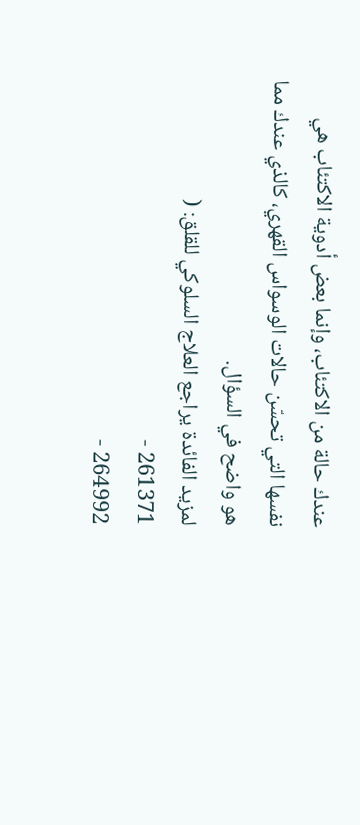عندك حالة من الاكتئاب، وإنما بعض أدوية الاكتئاب هي نفسها التي تحسّن حالات الوسواس القهري، كالذي عندك مما هو واضح في السؤال.
لمزيد الفائدة يراجع العلاج السلوكي للقلق: (
261371 -
264992 -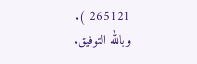265121 ).
وبالله التوفيق.